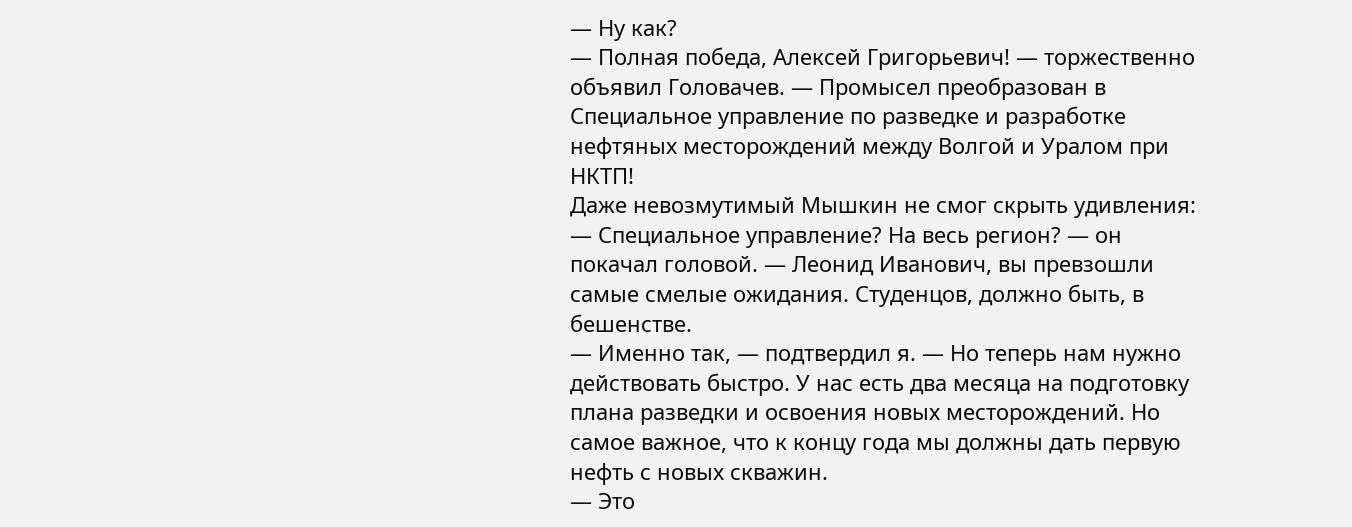— Ну как?
— Полная победа, Алексей Григорьевич! — торжественно объявил Головачев. — Промысел преобразован в Специальное управление по разведке и разработке нефтяных месторождений между Волгой и Уралом при НКТП!
Даже невозмутимый Мышкин не смог скрыть удивления:
— Специальное управление? На весь регион? — он покачал головой. — Леонид Иванович, вы превзошли самые смелые ожидания. Студенцов, должно быть, в бешенстве.
— Именно так, — подтвердил я. — Но теперь нам нужно действовать быстро. У нас есть два месяца на подготовку плана разведки и освоения новых месторождений. Но самое важное, что к концу года мы должны дать первую нефть с новых скважин.
— Это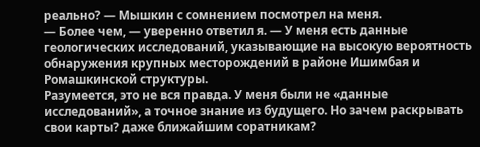реально? — Мышкин с сомнением посмотрел на меня.
— Более чем, — уверенно ответил я. — У меня есть данные геологических исследований, указывающие на высокую вероятность обнаружения крупных месторождений в районе Ишимбая и Ромашкинской структуры.
Разумеется, это не вся правда. У меня были не «данные исследований», а точное знание из будущего. Но зачем раскрывать свои карты? даже ближайшим соратникам?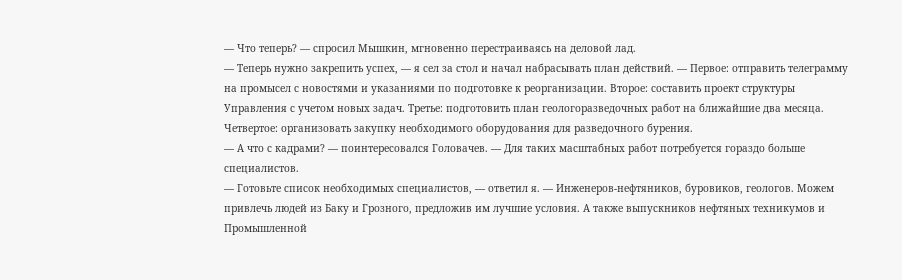— Что теперь? — спросил Мышкин, мгновенно перестраиваясь на деловой лад.
— Теперь нужно закрепить успех, — я сел за стол и начал набрасывать план действий. — Первое: отправить телеграмму на промысел с новостями и указаниями по подготовке к реорганизации. Второе: составить проект структуры Управления с учетом новых задач. Третье: подготовить план геологоразведочных работ на ближайшие два месяца. Четвертое: организовать закупку необходимого оборудования для разведочного бурения.
— А что с кадрами? — поинтересовался Головачев. — Для таких масштабных работ потребуется гораздо больше специалистов.
— Готовьте список необходимых специалистов, — ответил я. — Инженеров-нефтяников, буровиков, геологов. Можем привлечь людей из Баку и Грозного, предложив им лучшие условия. А также выпускников нефтяных техникумов и Промышленной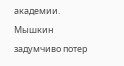академии.
Мышкин задумчиво потер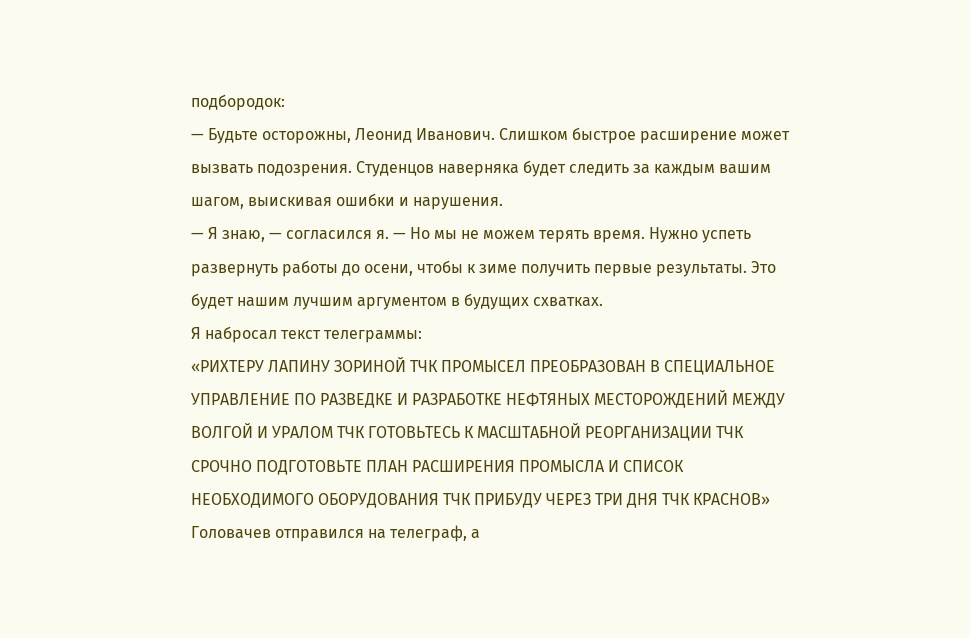подбородок:
— Будьте осторожны, Леонид Иванович. Слишком быстрое расширение может вызвать подозрения. Студенцов наверняка будет следить за каждым вашим шагом, выискивая ошибки и нарушения.
— Я знаю, — согласился я. — Но мы не можем терять время. Нужно успеть развернуть работы до осени, чтобы к зиме получить первые результаты. Это будет нашим лучшим аргументом в будущих схватках.
Я набросал текст телеграммы:
«РИХТЕРУ ЛАПИНУ ЗОРИНОЙ ТЧК ПРОМЫСЕЛ ПРЕОБРАЗОВАН В СПЕЦИАЛЬНОЕ УПРАВЛЕНИЕ ПО РАЗВЕДКЕ И РАЗРАБОТКЕ НЕФТЯНЫХ МЕСТОРОЖДЕНИЙ МЕЖДУ ВОЛГОЙ И УРАЛОМ ТЧК ГОТОВЬТЕСЬ К МАСШТАБНОЙ РЕОРГАНИЗАЦИИ ТЧК СРОЧНО ПОДГОТОВЬТЕ ПЛАН РАСШИРЕНИЯ ПРОМЫСЛА И СПИСОК НЕОБХОДИМОГО ОБОРУДОВАНИЯ ТЧК ПРИБУДУ ЧЕРЕЗ ТРИ ДНЯ ТЧК КРАСНОВ»
Головачев отправился на телеграф, а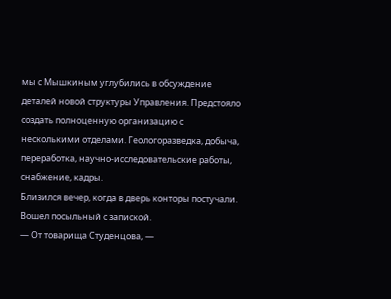мы с Мышкиным углубились в обсуждение деталей новой структуры Управления. Предстояло создать полноценную организацию с несколькими отделами. Геологоразведка, добыча, переработка, научно-исследовательские работы, снабжение, кадры.
Близился вечер, когда в дверь конторы постучали. Вошел посыльный с запиской.
— От товарища Студенцова, —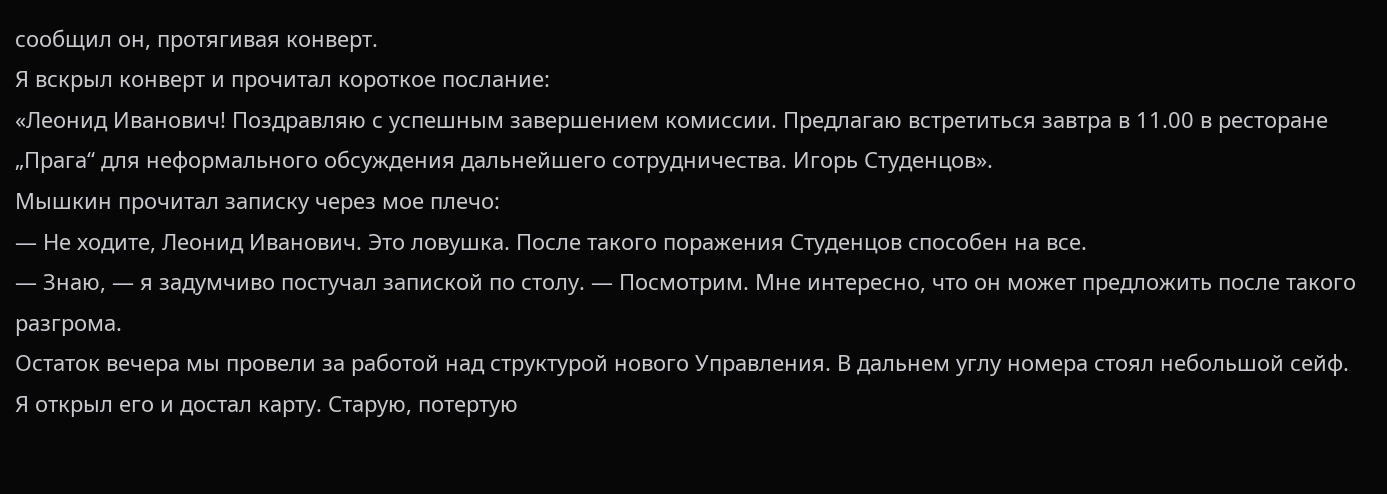сообщил он, протягивая конверт.
Я вскрыл конверт и прочитал короткое послание:
«Леонид Иванович! Поздравляю с успешным завершением комиссии. Предлагаю встретиться завтра в 11.00 в ресторане „Прага“ для неформального обсуждения дальнейшего сотрудничества. Игорь Студенцов».
Мышкин прочитал записку через мое плечо:
— Не ходите, Леонид Иванович. Это ловушка. После такого поражения Студенцов способен на все.
— Знаю, — я задумчиво постучал запиской по столу. — Посмотрим. Мне интересно, что он может предложить после такого разгрома.
Остаток вечера мы провели за работой над структурой нового Управления. В дальнем углу номера стоял небольшой сейф.
Я открыл его и достал карту. Старую, потертую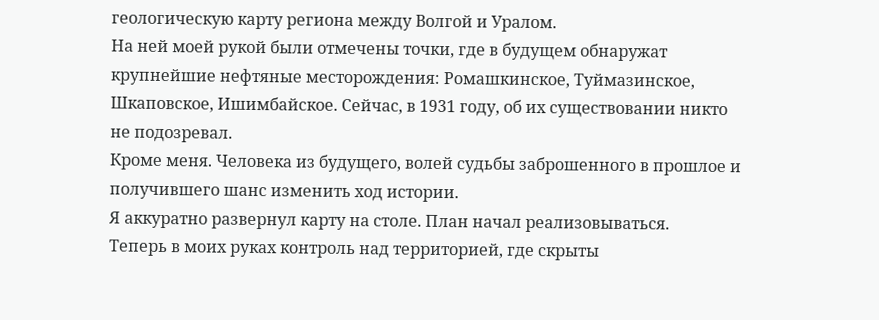геологическую карту региона между Волгой и Уралом.
На ней моей рукой были отмечены точки, где в будущем обнаружат крупнейшие нефтяные месторождения: Ромашкинское, Туймазинское, Шкаповское, Ишимбайское. Сейчас, в 1931 году, об их существовании никто не подозревал.
Кроме меня. Человека из будущего, волей судьбы заброшенного в прошлое и получившего шанс изменить ход истории.
Я аккуратно развернул карту на столе. План начал реализовываться.
Теперь в моих руках контроль над территорией, где скрыты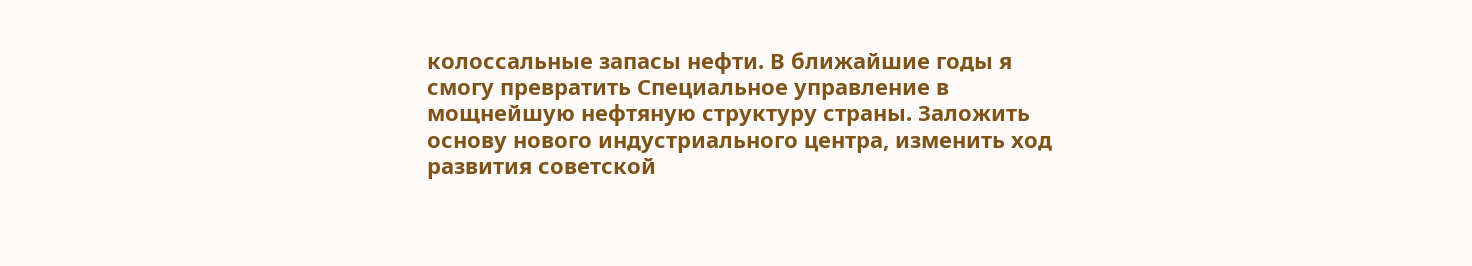колоссальные запасы нефти. В ближайшие годы я смогу превратить Специальное управление в мощнейшую нефтяную структуру страны. Заложить основу нового индустриального центра, изменить ход развития советской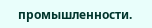промышленности.